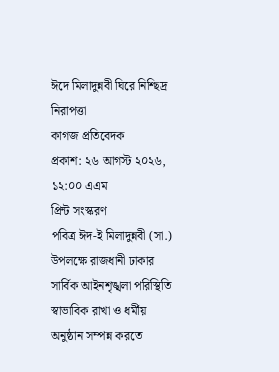ঈদে মিলাদুন্নবী ঘিরে নিশ্ছিদ্র নিরাপত্তা
কাগজ প্রতিবেদক
প্রকাশ: ২৬ আগস্ট ২০২৬, ১২:০০ এএম
প্রিন্ট সংস্করণ
পবিত্র ঈদ-ই মিলাদুন্নবী (সা.) উপলক্ষে রাজধানী ঢাকার সার্বিক আইনশৃঙ্খলা পরিস্থিতি স্বাভাবিক রাখা ও ধর্মীয় অনুষ্ঠান সম্পন্ন করতে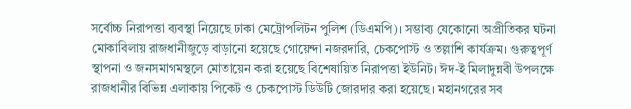সর্বোচ্চ নিরাপত্তা ব্যবস্থা নিয়েছে ঢাকা মেট্রোপলিটন পুলিশ (ডিএমপি)। সম্ভাব্য যেকোনো অপ্রীতিকর ঘটনা মোকাবিলায় রাজধানীজুড়ে বাড়ানো হয়েছে গোয়েন্দা নজরদারি, চেকপোস্ট ও তল্লাশি কার্যক্রম। গুরুত্বপূর্ণ স্থাপনা ও জনসমাগমস্থলে মোতায়েন করা হয়েছে বিশেষায়িত নিরাপত্তা ইউনিট। ঈদ-ই মিলাদুন্নবী উপলক্ষে রাজধানীর বিভিন্ন এলাকায় পিকেট ও চেকপোস্ট ডিউটি জোরদার করা হয়েছে। মহানগরের সব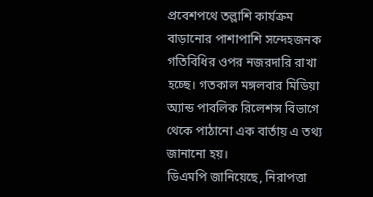প্রবেশপথে তল্লাশি কার্যক্রম বাড়ানোর পাশাপাশি সন্দেহজনক গতিবিধির ওপর নজরদারি রাখা হচ্ছে। গতকাল মঙ্গলবার মিডিয়া অ্যান্ড পাবলিক রিলেশন্স বিভাগে থেকে পাঠানো এক বার্তায় এ তথ্য জানানো হয়।
ডিএমপি জানিয়েছে, নিরাপত্তা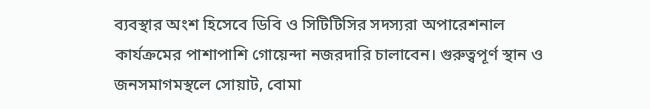ব্যবস্থার অংশ হিসেবে ডিবি ও সিটিটিসির সদস্যরা অপারেশনাল কার্যক্রমের পাশাপাশি গোয়েন্দা নজরদারি চালাবেন। গুরুত্বপূর্ণ স্থান ও জনসমাগমস্থলে সোয়াট, বোমা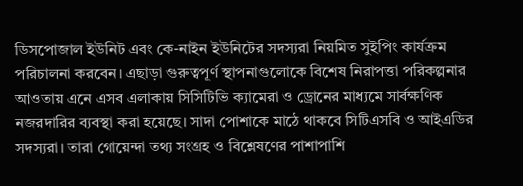ডিসপোজাল ইউনিট এবং কে-নাইন ইউনিটের সদস্যরা নিয়মিত সুইপিং কার্যক্রম পরিচালনা করবেন। এছাড়া গুরুত্বপূর্ণ স্থাপনাগুলোকে বিশেষ নিরাপত্তা পরিকল্পনার আওতায় এনে এসব এলাকায় সিসিটিভি ক্যামেরা ও ড্রোনের মাধ্যমে সার্বক্ষণিক নজরদারির ব্যবস্থা করা হয়েছে। সাদা পোশাকে মাঠে থাকবে সিটিএসবি ও আইএডির সদস্যরা। তারা গোয়েন্দা তথ্য সংগ্রহ ও বিশ্লেষণের পাশাপাশি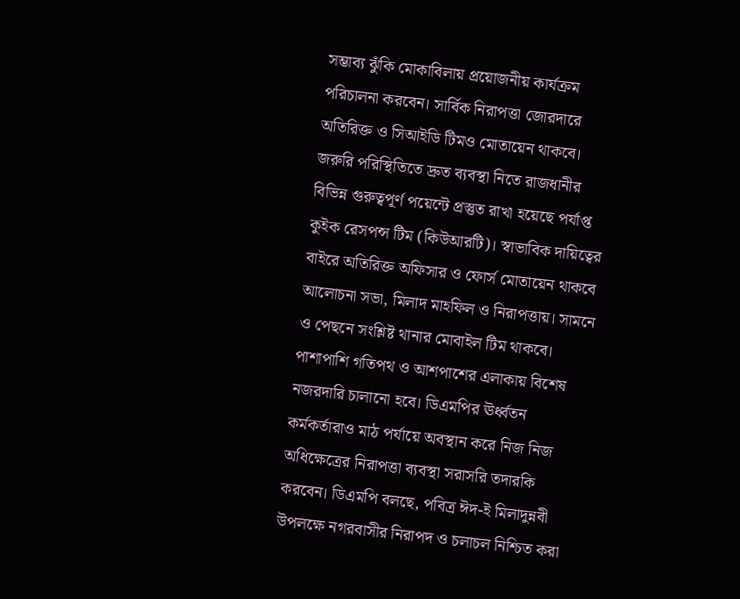সম্ভাব্য ঝুঁকি মোকাবিলায় প্রয়োজনীয় কার্যক্রম পরিচালনা করবেন। সার্বিক নিরাপত্তা জোরদারে অতিরিক্ত ও সিআইডি টিমও মোতায়েন থাকবে।
জরুরি পরিস্থিতিতে দ্রুত ব্যবস্থা নিতে রাজধানীর বিভিন্ন গুরুত্বপূর্ণ পয়েন্টে প্রস্তুত রাখা হয়েছে পর্যাপ্ত কুইক রেসপন্স টিম (কিউআরটি)। স্বাভাবিক দায়িত্বের বাইরে অতিরিক্ত অফিসার ও ফোর্স মোতায়েন থাকবে আলোচনা সভা, মিলাদ মাহফিল ও নিরাপত্তায়। সামনে ও পেছনে সংশ্লিষ্ট থানার মোবাইল টিম থাকবে। পাশাপাশি গতিপথ ও আশপাশের এলাকায় বিশেষ নজরদারি চালানো হবে। ডিএমপির ঊর্ধ্বতন কর্মকর্তারাও মাঠ পর্যায়ে অবস্থান করে নিজ নিজ অধিক্ষেত্রের নিরাপত্তা ব্যবস্থা সরাসরি তদারকি করবেন। ডিএমপি বলছে, পবিত্র ঈদ-ই মিলাদুন্নবী উপলক্ষে নগরবাসীর নিরাপদ ও চলাচল নিশ্চিত করা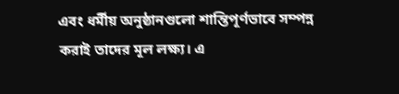এবং ধর্মীয় অনুষ্ঠানগুলো শান্তিপূর্ণভাবে সম্পন্ন করাই তাদের মূল লক্ষ্য। এ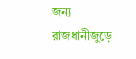জন্য রাজধানীজুড়ে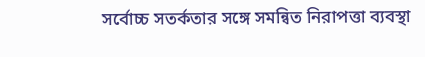সর্বোচ্চ সতর্কতার সঙ্গে সমন্বিত নিরাপত্তা ব্যবস্থা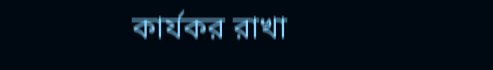কার্যকর রাখা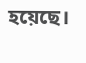হয়েছে।